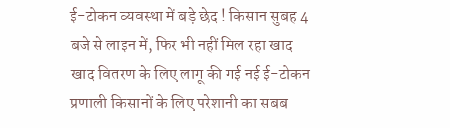ई-टोकन व्यवस्था में बड़े छेद ! किसान सुबह 4 बजे से लाइन में, फिर भी नहीं मिल रहा खाद
खाद वितरण के लिए लागू की गई नई ई-टोकन प्रणाली किसानों के लिए परेशानी का सबब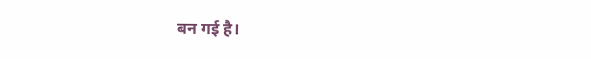बन गई है।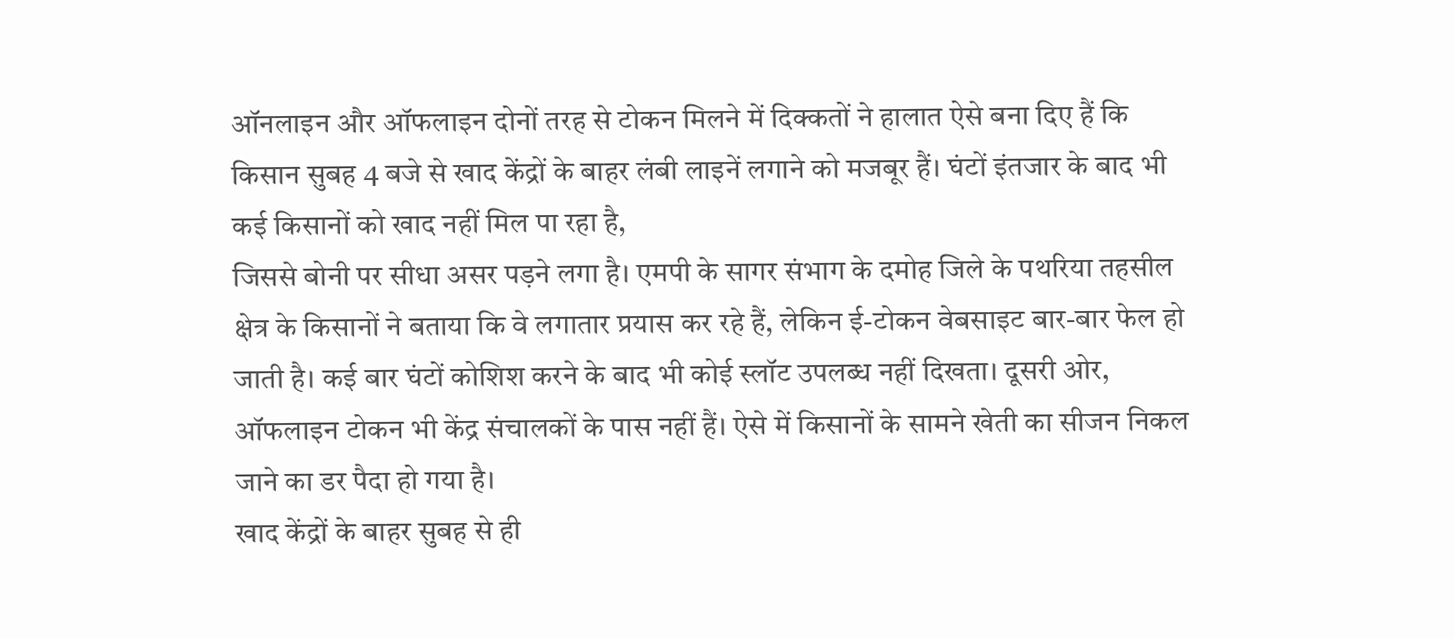ऑनलाइन और ऑफलाइन दोनों तरह से टोकन मिलने में दिक्कतों ने हालात ऐसे बना दिए हैं कि किसान सुबह 4 बजे से खाद केंद्रों के बाहर लंबी लाइनें लगाने को मजबूर हैं। घंटों इंतजार के बाद भी कई किसानों को खाद नहीं मिल पा रहा है,
जिससे बोनी पर सीधा असर पड़ने लगा है। एमपी के सागर संभाग के दमोह जिले के पथरिया तहसील क्षेत्र के किसानों ने बताया कि वे लगातार प्रयास कर रहे हैं, लेकिन ई-टोकन वेबसाइट बार-बार फेल हो जाती है। कई बार घंटों कोशिश करने के बाद भी कोई स्लॉट उपलब्ध नहीं दिखता। दूसरी ओर, ऑफलाइन टोकन भी केंद्र संचालकों के पास नहीं हैं। ऐसे में किसानों के सामने खेती का सीजन निकल जाने का डर पैदा हो गया है।
खाद केंद्रों के बाहर सुबह से ही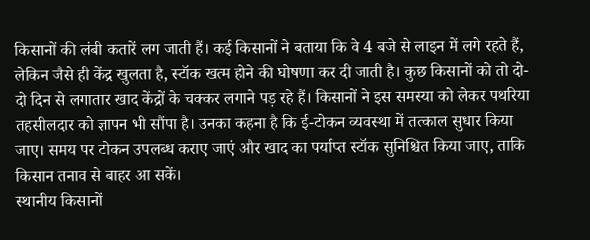किसानों की लंबी कतारें लग जाती हैं। कई किसानों ने बताया कि वे 4 बजे से लाइन में लगे रहते हैं, लेकिन जैसे ही केंद्र खुलता है, स्टॉक खत्म होने की घोषणा कर दी जाती है। कुछ किसानों को तो दो-दो दिन से लगातार खाद केंद्रों के चक्कर लगाने पड़ रहे हैं। किसानों ने इस समस्या को लेकर पथरिया तहसीलदार को ज्ञापन भी सौंपा है। उनका कहना है कि ई-टोकन व्यवस्था में तत्काल सुधार किया जाए। समय पर टोकन उपलब्ध कराए जाएं और खाद का पर्याप्त स्टॉक सुनिश्चित किया जाए, ताकि किसान तनाव से बाहर आ सकें।
स्थानीय किसानों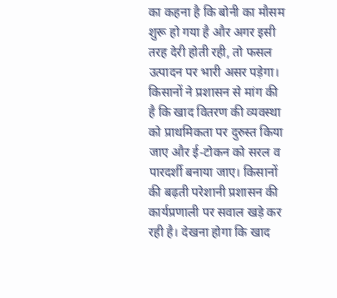का कहना है कि बोनी का मौसम शुरू हो गया है और अगर इसी तरह देरी होती रही, तो फसल उत्पादन पर भारी असर पड़ेगा। किसानों ने प्रशासन से मांग की है कि खाद वितरण की व्यवस्था को प्राथमिकता पर दुरुस्त किया जाए और ई-टोकन को सरल व पारदर्शी बनाया जाए। किसानों की बढ़ती परेशानी प्रशासन की कार्यप्रणाली पर सवाल खड़े कर रही है। देखना होगा कि खाद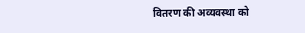वितरण की अव्यवस्था को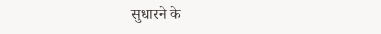सुधारने के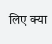लिए क्या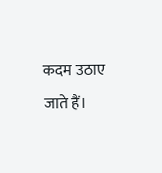कदम उठाए जाते हैं।